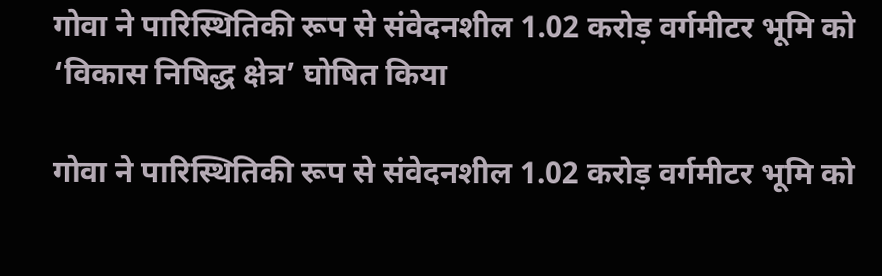गोवा ने पारिस्थितिकी रूप से संवेदनशील 1.02 करोड़ वर्गमीटर भूमि को ‘विकास निषिद्ध क्षेत्र’ घोषित किया

गोवा ने पारिस्थितिकी रूप से संवेदनशील 1.02 करोड़ वर्गमीटर भूमि को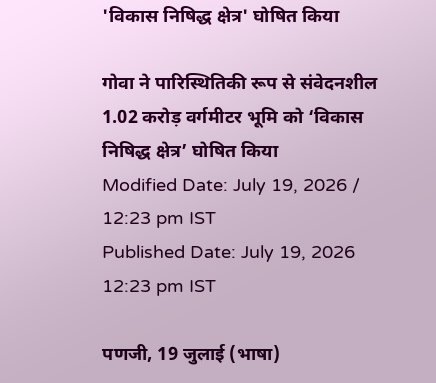'विकास निषिद्ध क्षेत्र' घोषित किया

गोवा ने पारिस्थितिकी रूप से संवेदनशील 1.02 करोड़ वर्गमीटर भूमि को ‘विकास निषिद्ध क्षेत्र’ घोषित किया
Modified Date: July 19, 2026 / 12:23 pm IST
Published Date: July 19, 2026 12:23 pm IST

पणजी, 19 जुलाई (भाषा)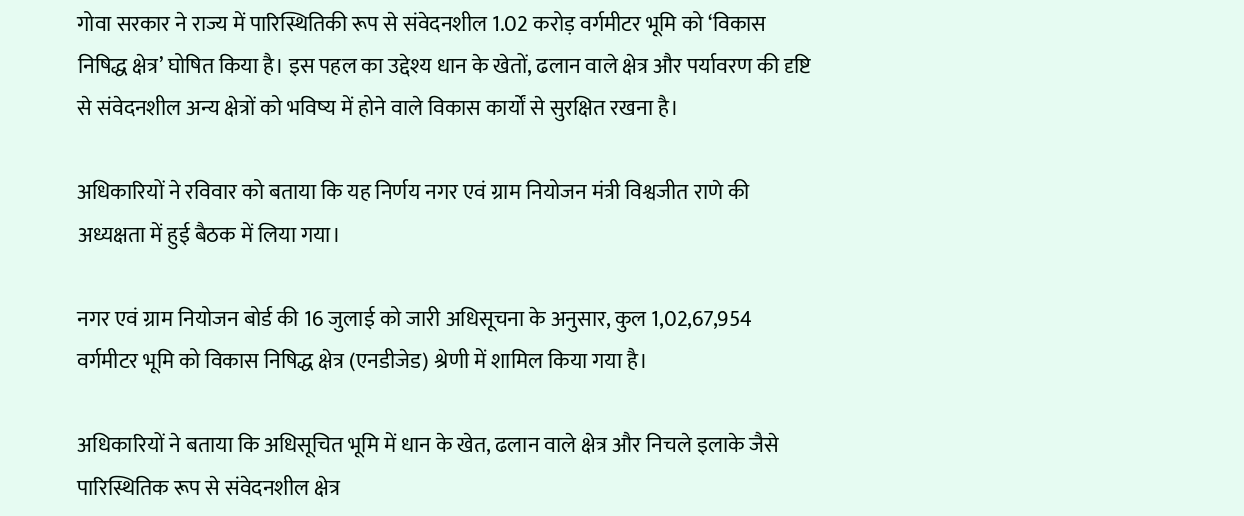गोवा सरकार ने राज्य में पारिस्थितिकी रूप से संवेदनशील 1.02 करोड़ वर्गमीटर भूमि को ‘विकास निषिद्ध क्षेत्र’ घोषित किया है। इस पहल का उद्देश्य धान के खेतों, ढलान वाले क्षेत्र और पर्यावरण की दृष्टि से संवेदनशील अन्य क्षेत्रों को भविष्य में होने वाले विकास कार्यों से सुरक्षित रखना है।

अधिकारियों ने रविवार को बताया कि यह निर्णय नगर एवं ग्राम नियोजन मंत्री विश्वजीत राणे की अध्यक्षता में हुई बैठक में लिया गया।

नगर एवं ग्राम नियोजन बोर्ड की 16 जुलाई को जारी अधिसूचना के अनुसार, कुल 1,02,67,954 वर्गमीटर भूमि को विकास निषिद्ध क्षेत्र (एनडीजेड) श्रेणी में शामिल किया गया है।

अधिकारियों ने बताया कि अधिसूचित भूमि में धान के खेत, ढलान वाले क्षेत्र और निचले इलाके जैसे पारिस्थितिक रूप से संवेदनशील क्षेत्र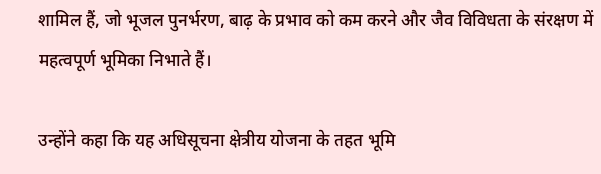शामिल हैं, जो भूजल पुनर्भरण, बाढ़ के प्रभाव को कम करने और जैव विविधता के संरक्षण में महत्वपूर्ण भूमिका निभाते हैं।

उन्होंने कहा कि यह अधिसूचना क्षेत्रीय योजना के तहत भूमि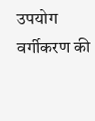उपयोग वर्गीकरण की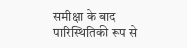समीक्षा के बाद पारिस्थितिकी रूप से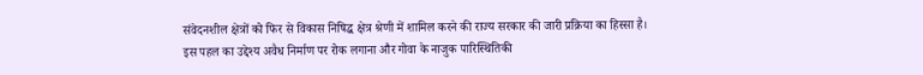संवेदनशील क्षेत्रों को फिर से विकास निषिद्ध क्षेत्र श्रेणी में शामिल करने की राज्य सरकार की जारी प्रक्रिया का हिस्सा है। इस पहल का उद्देश्य अवैध निर्माण पर रोक लगाना और गोवा के नाजुक पारिस्थितिकी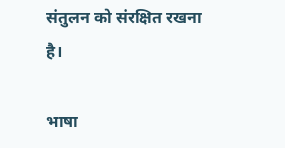संतुलन को संरक्षित रखना है।

भाषा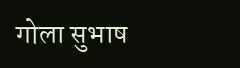गोला सुभाष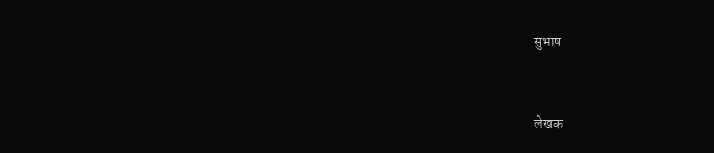सुभाष


लेखक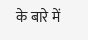के बारे में